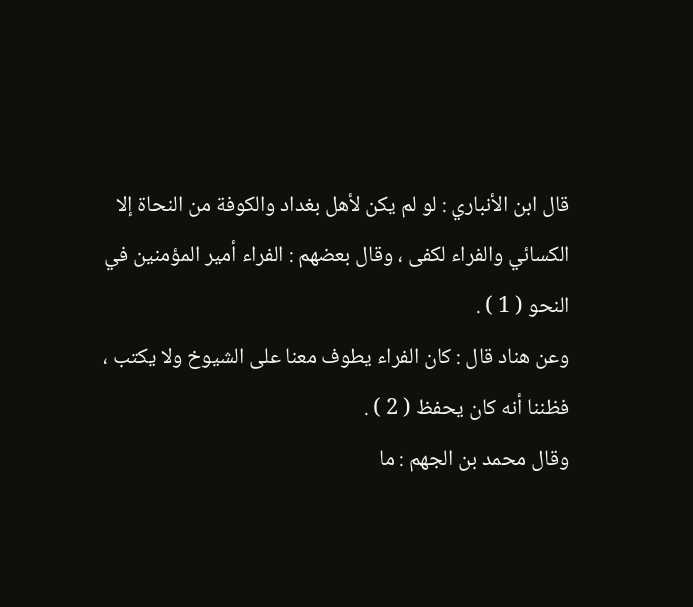قال ابن الأنباري : لو لم يكن لأهل بغداد والكوفة من النحاة إلا
الكسائي والفراء لكفى ، وقال بعضهم : الفراء أمير المؤمنين في
النحو ( 1 ) .
وعن هناد قال : كان الفراء يطوف معنا على الشيوخ ولا يكتب ،
فظننا أنه كان يحفظ ( 2 ) .
وقال محمد بن الجهم : ما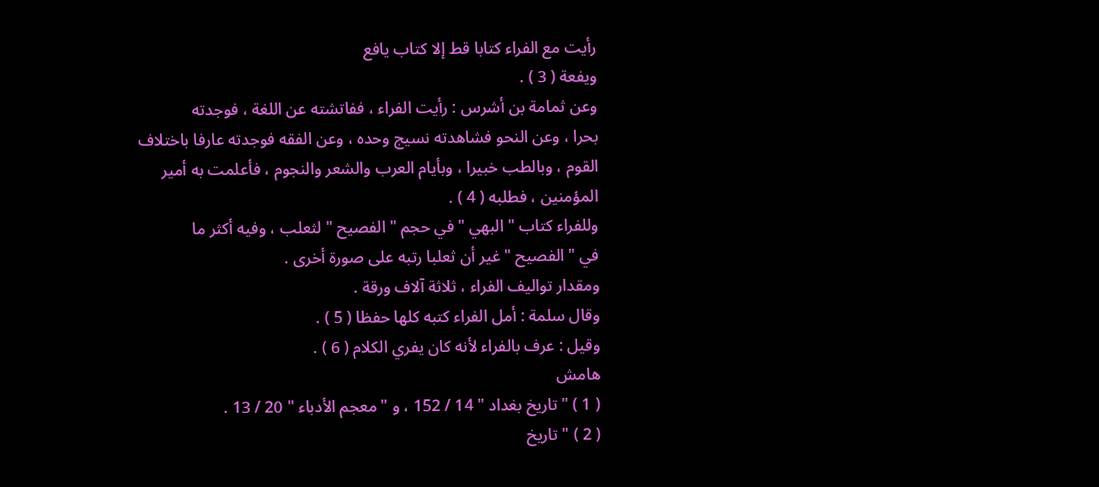رأيت مع الفراء كتابا قط إلا كتاب يافع
ويفعة ( 3 ) .
وعن ثمامة بن أشرس : رأيت الفراء ، ففاتشته عن اللغة ، فوجدته
بحرا ، وعن النحو فشاهدته نسيج وحده ، وعن الفقه فوجدته عارفا باختلاف
القوم ، وبالطب خبيرا ، وبأيام العرب والشعر والنجوم ، فأعلمت به أمير
المؤمنين ، فطلبه ( 4 ) .
وللفراء كتاب " البهي " في حجم " الفصيح " لثعلب ، وفيه أكثر ما
في " الفصيح " غير أن ثعلبا رتبه على صورة أخرى .
ومقدار تواليف الفراء ، ثلاثة آلاف ورقة .
وقال سلمة : أمل الفراء كتبه كلها حفظا ( 5 ) .
وقيل : عرف بالفراء لأنه كان يفري الكلام ( 6 ) .
هامش
( 1 ) " تاريخ بغداد " 14 / 152 ، و " معجم الأدباء " 20 / 13 .
( 2 ) " تاريخ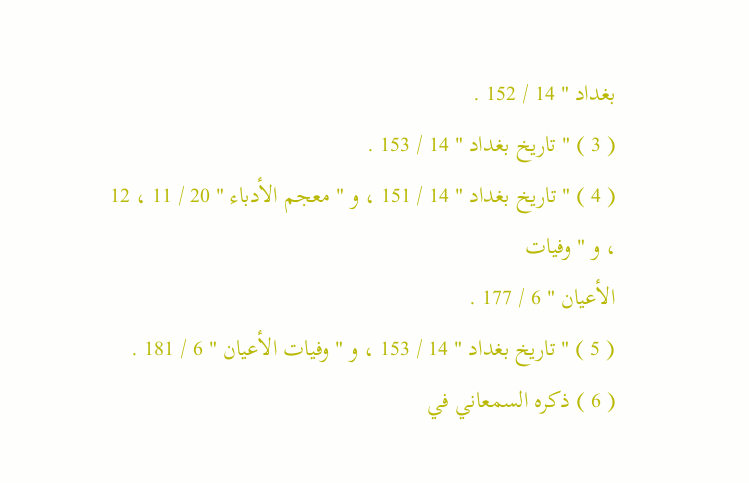بغداد " 14 / 152 .
( 3 ) " تاريخ بغداد " 14 / 153 .
( 4 ) " تاريخ بغداد " 14 / 151 ، و " معجم الأدباء " 20 / 11 ، 12 ، و " وفيات
الأعيان " 6 / 177 .
( 5 ) " تاريخ بغداد " 14 / 153 ، و " وفيات الأعيان " 6 / 181 .
( 6 ) ذكره السمعاني في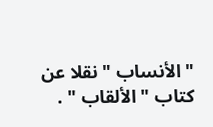" الأنساب " نقلا عن كتاب " الألقاب " .